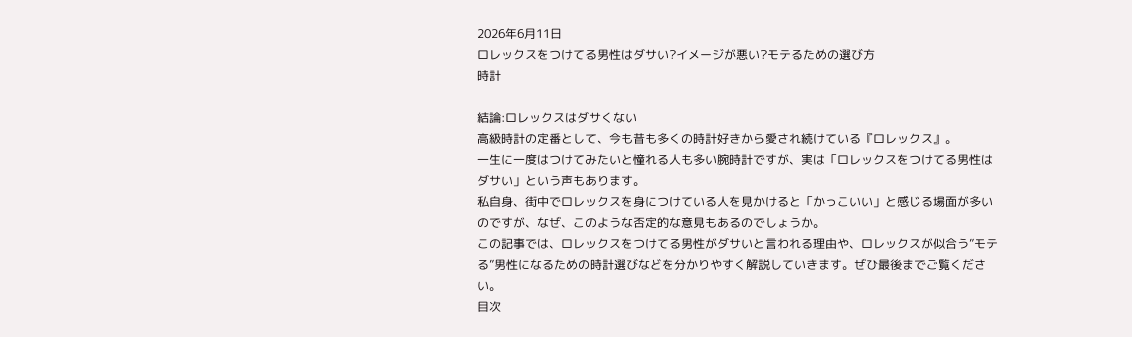2026年6月11日
ロレックスをつけてる男性はダサい?イメージが悪い?モテるための選び方
時計

結論:ロレックスはダサくない
高級時計の定番として、今も昔も多くの時計好きから愛され続けている『ロレックス』。
一生に一度はつけてみたいと憧れる人も多い腕時計ですが、実は「ロレックスをつけてる男性はダサい」という声もあります。
私自身、街中でロレックスを身につけている人を見かけると「かっこいい」と感じる場面が多いのですが、なぜ、このような否定的な意見もあるのでしょうか。
この記事では、ロレックスをつけてる男性がダサいと言われる理由や、ロレックスが似合う”モテる”男性になるための時計選びなどを分かりやすく解説していきます。ぜひ最後までご覧ください。
目次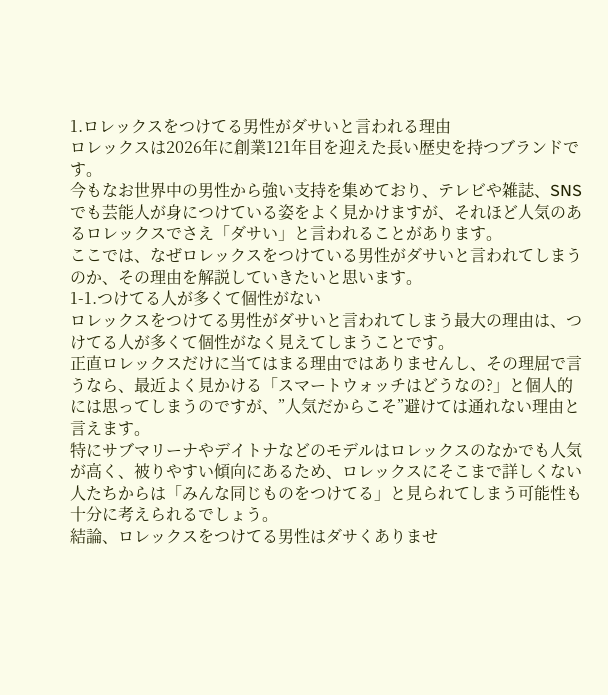1.ロレックスをつけてる男性がダサいと言われる理由
ロレックスは2026年に創業121年目を迎えた長い歴史を持つブランドです。
今もなお世界中の男性から強い支持を集めており、テレビや雑誌、SNSでも芸能人が身につけている姿をよく見かけますが、それほど人気のあるロレックスでさえ「ダサい」と言われることがあります。
ここでは、なぜロレックスをつけている男性がダサいと言われてしまうのか、その理由を解説していきたいと思います。
1-1.つけてる人が多くて個性がない
ロレックスをつけてる男性がダサいと言われてしまう最大の理由は、つけてる人が多くて個性がなく見えてしまうことです。
正直ロレックスだけに当てはまる理由ではありませんし、その理屈で言うなら、最近よく見かける「スマートウォッチはどうなの?」と個人的には思ってしまうのですが、”人気だからこそ”避けては通れない理由と言えます。
特にサブマリーナやデイトナなどのモデルはロレックスのなかでも人気が高く、被りやすい傾向にあるため、ロレックスにそこまで詳しくない人たちからは「みんな同じものをつけてる」と見られてしまう可能性も十分に考えられるでしょう。
結論、ロレックスをつけてる男性はダサくありませ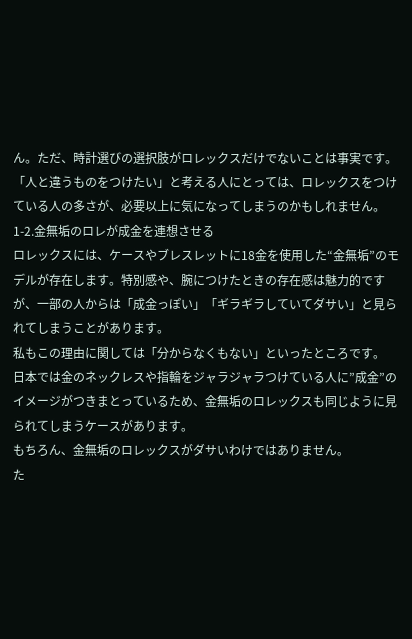ん。ただ、時計選びの選択肢がロレックスだけでないことは事実です。
「人と違うものをつけたい」と考える人にとっては、ロレックスをつけている人の多さが、必要以上に気になってしまうのかもしれません。
1-2.金無垢のロレが成金を連想させる
ロレックスには、ケースやブレスレットに18金を使用した“金無垢”のモデルが存在します。特別感や、腕につけたときの存在感は魅力的ですが、一部の人からは「成金っぽい」「ギラギラしていてダサい」と見られてしまうことがあります。
私もこの理由に関しては「分からなくもない」といったところです。
日本では金のネックレスや指輪をジャラジャラつけている人に”成金”のイメージがつきまとっているため、金無垢のロレックスも同じように見られてしまうケースがあります。
もちろん、金無垢のロレックスがダサいわけではありません。
た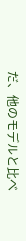だ、他のモデルと比べ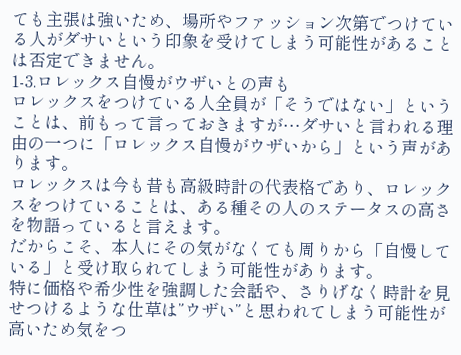ても主張は強いため、場所やファッション次第でつけている人がダサいという印象を受けてしまう可能性があることは否定できません。
1-3.ロレックス自慢がウザいとの声も
ロレックスをつけている人全員が「そうではない」ということは、前もって言っておきますが…ダサいと言われる理由の一つに「ロレックス自慢がウザいから」という声があります。
ロレックスは今も昔も高級時計の代表格であり、ロレックスをつけていることは、ある種その人のステータスの高さを物語っていると言えます。
だからこそ、本人にその気がなくても周りから「自慢している」と受け取られてしまう可能性があります。
特に価格や希少性を強調した会話や、さりげなく時計を見せつけるような仕草は”ウザい”と思われてしまう可能性が高いため気をつ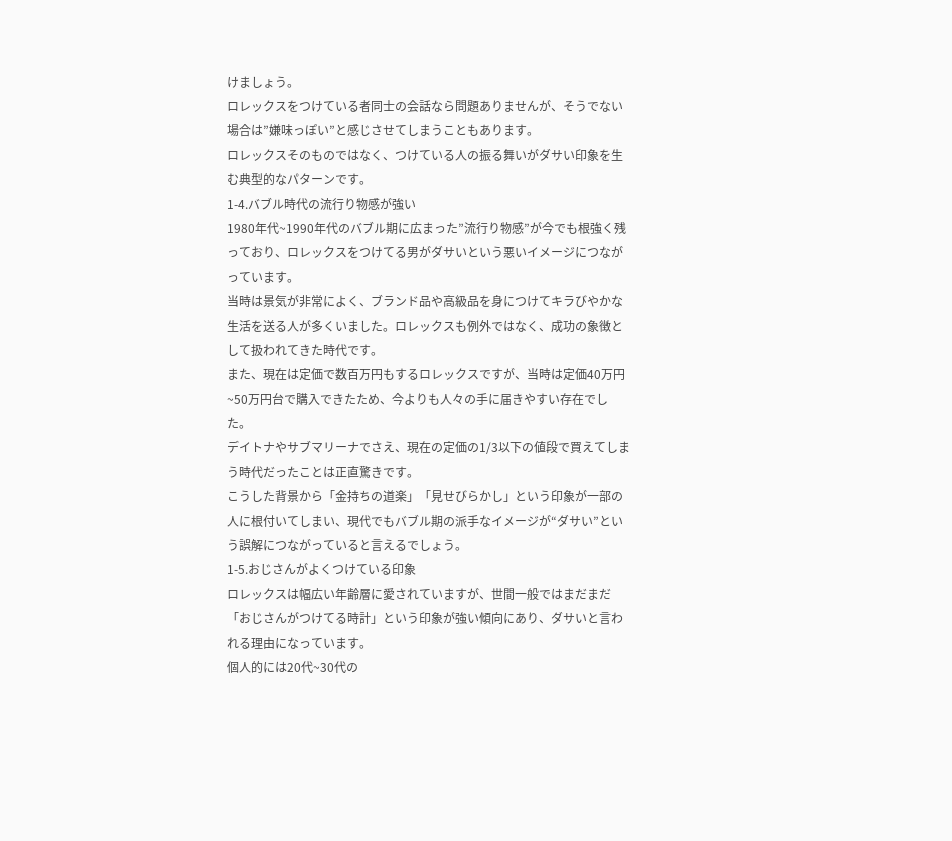けましょう。
ロレックスをつけている者同士の会話なら問題ありませんが、そうでない場合は”嫌味っぽい”と感じさせてしまうこともあります。
ロレックスそのものではなく、つけている人の振る舞いがダサい印象を生む典型的なパターンです。
1-4.バブル時代の流行り物感が強い
1980年代~1990年代のバブル期に広まった”流行り物感”が今でも根強く残っており、ロレックスをつけてる男がダサいという悪いイメージにつながっています。
当時は景気が非常によく、ブランド品や高級品を身につけてキラびやかな生活を送る人が多くいました。ロレックスも例外ではなく、成功の象徴として扱われてきた時代です。
また、現在は定価で数百万円もするロレックスですが、当時は定価40万円~50万円台で購入できたため、今よりも人々の手に届きやすい存在でした。
デイトナやサブマリーナでさえ、現在の定価の1/3以下の値段で買えてしまう時代だったことは正直驚きです。
こうした背景から「金持ちの道楽」「見せびらかし」という印象が一部の人に根付いてしまい、現代でもバブル期の派手なイメージが“ダサい”という誤解につながっていると言えるでしょう。
1-5.おじさんがよくつけている印象
ロレックスは幅広い年齢層に愛されていますが、世間一般ではまだまだ「おじさんがつけてる時計」という印象が強い傾向にあり、ダサいと言われる理由になっています。
個人的には20代~30代の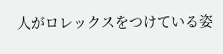人がロレックスをつけている姿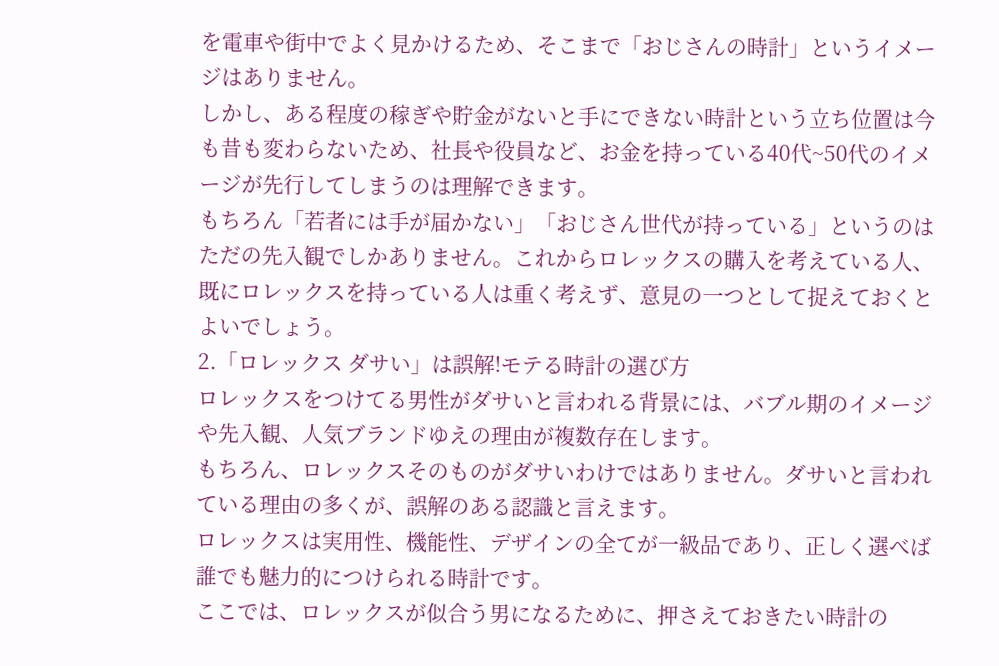を電車や街中でよく見かけるため、そこまで「おじさんの時計」というイメージはありません。
しかし、ある程度の稼ぎや貯金がないと手にできない時計という立ち位置は今も昔も変わらないため、社長や役員など、お金を持っている40代~50代のイメージが先行してしまうのは理解できます。
もちろん「若者には手が届かない」「おじさん世代が持っている」というのはただの先入観でしかありません。これからロレックスの購入を考えている人、既にロレックスを持っている人は重く考えず、意見の一つとして捉えておくとよいでしょう。
2.「ロレックス ダサい」は誤解!モテる時計の選び方
ロレックスをつけてる男性がダサいと言われる背景には、バブル期のイメージや先入観、人気ブランドゆえの理由が複数存在します。
もちろん、ロレックスそのものがダサいわけではありません。ダサいと言われている理由の多くが、誤解のある認識と言えます。
ロレックスは実用性、機能性、デザインの全てが一級品であり、正しく選べば誰でも魅力的につけられる時計です。
ここでは、ロレックスが似合う男になるために、押さえておきたい時計の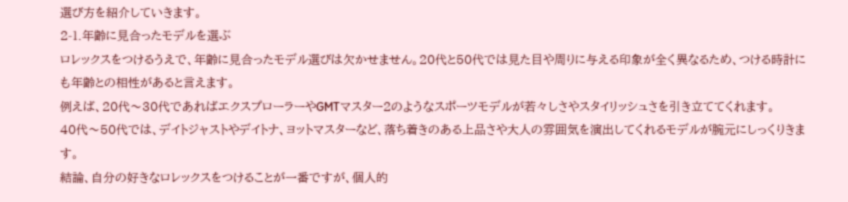選び方を紹介していきます。
2-1.年齢に見合ったモデルを選ぶ
ロレックスをつけるうえで、年齢に見合ったモデル選びは欠かせません。20代と50代では見た目や周りに与える印象が全く異なるため、つける時計にも年齢との相性があると言えます。
例えば、20代〜30代であればエクスプローラーやGMTマスター2のようなスポーツモデルが若々しさやスタイリッシュさを引き立ててくれます。
40代〜50代では、デイトジャストやデイトナ、ヨットマスターなど、落ち着きのある上品さや大人の雰囲気を演出してくれるモデルが腕元にしっくりきます。
結論、自分の好きなロレックスをつけることが一番ですが、個人的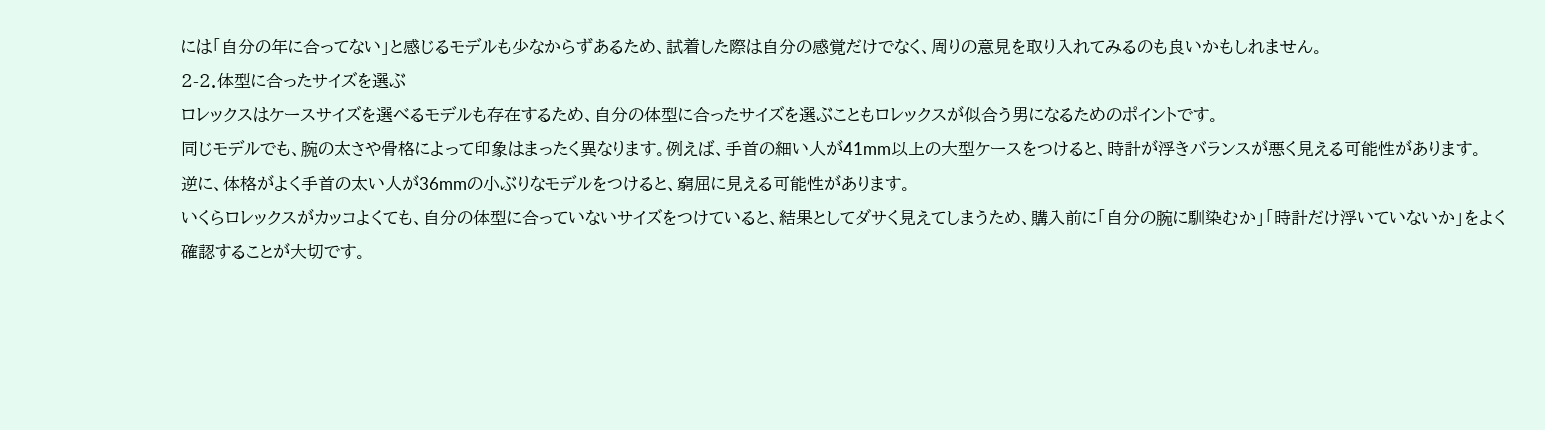には「自分の年に合ってない」と感じるモデルも少なからずあるため、試着した際は自分の感覚だけでなく、周りの意見を取り入れてみるのも良いかもしれません。
2-2.体型に合ったサイズを選ぶ
ロレックスはケースサイズを選べるモデルも存在するため、自分の体型に合ったサイズを選ぶこともロレックスが似合う男になるためのポイントです。
同じモデルでも、腕の太さや骨格によって印象はまったく異なります。例えば、手首の細い人が41mm以上の大型ケースをつけると、時計が浮きバランスが悪く見える可能性があります。
逆に、体格がよく手首の太い人が36mmの小ぶりなモデルをつけると、窮屈に見える可能性があります。
いくらロレックスがカッコよくても、自分の体型に合っていないサイズをつけていると、結果としてダサく見えてしまうため、購入前に「自分の腕に馴染むか」「時計だけ浮いていないか」をよく確認することが大切です。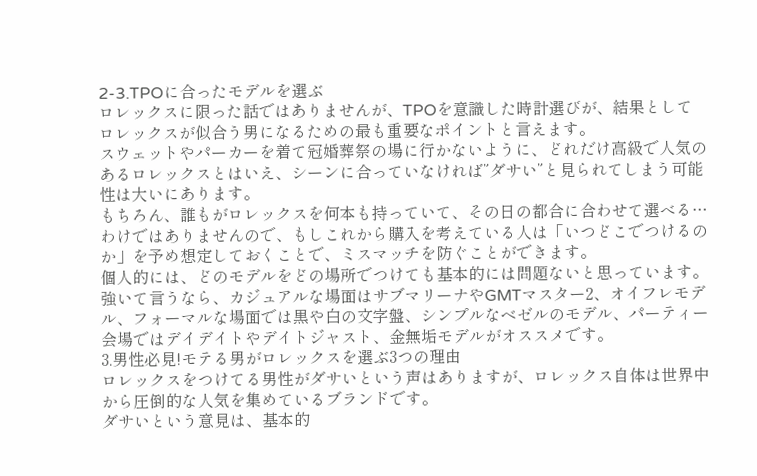2-3.TPOに合ったモデルを選ぶ
ロレックスに限った話ではありませんが、TPOを意識した時計選びが、結果としてロレックスが似合う男になるための最も重要なポイントと言えます。
スウェットやパーカーを着て冠婚葬祭の場に行かないように、どれだけ高級で人気のあるロレックスとはいえ、シーンに合っていなければ”ダサい”と見られてしまう可能性は大いにあります。
もちろん、誰もがロレックスを何本も持っていて、その日の都合に合わせて選べる…わけではありませんので、もしこれから購入を考えている人は「いつどこでつけるのか」を予め想定しておくことで、ミスマッチを防ぐことができます。
個人的には、どのモデルをどの場所でつけても基本的には問題ないと思っています。
強いて言うなら、カジュアルな場面はサブマリーナやGMTマスター2、オイフレモデル、フォーマルな場面では黒や白の文字盤、シンプルなベゼルのモデル、パーティー会場ではデイデイトやデイトジャスト、金無垢モデルがオススメです。
3.男性必見!モテる男がロレックスを選ぶ3つの理由
ロレックスをつけてる男性がダサいという声はありますが、ロレックス自体は世界中から圧倒的な人気を集めているブランドです。
ダサいという意見は、基本的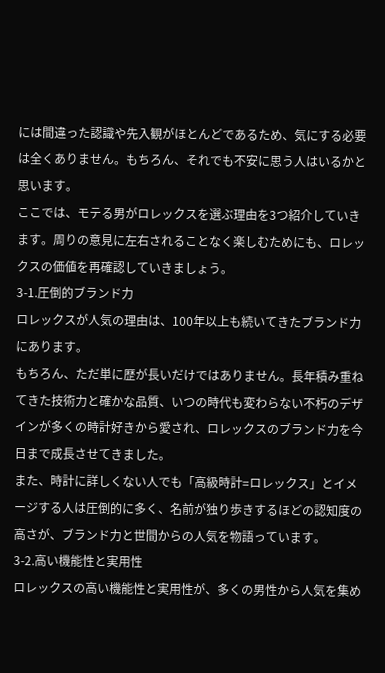には間違った認識や先入観がほとんどであるため、気にする必要は全くありません。もちろん、それでも不安に思う人はいるかと思います。
ここでは、モテる男がロレックスを選ぶ理由を3つ紹介していきます。周りの意見に左右されることなく楽しむためにも、ロレックスの価値を再確認していきましょう。
3-1.圧倒的ブランド力
ロレックスが人気の理由は、100年以上も続いてきたブランド力にあります。
もちろん、ただ単に歴が長いだけではありません。長年積み重ねてきた技術力と確かな品質、いつの時代も変わらない不朽のデザインが多くの時計好きから愛され、ロレックスのブランド力を今日まで成長させてきました。
また、時計に詳しくない人でも「高級時計=ロレックス」とイメージする人は圧倒的に多く、名前が独り歩きするほどの認知度の高さが、ブランド力と世間からの人気を物語っています。
3-2.高い機能性と実用性
ロレックスの高い機能性と実用性が、多くの男性から人気を集め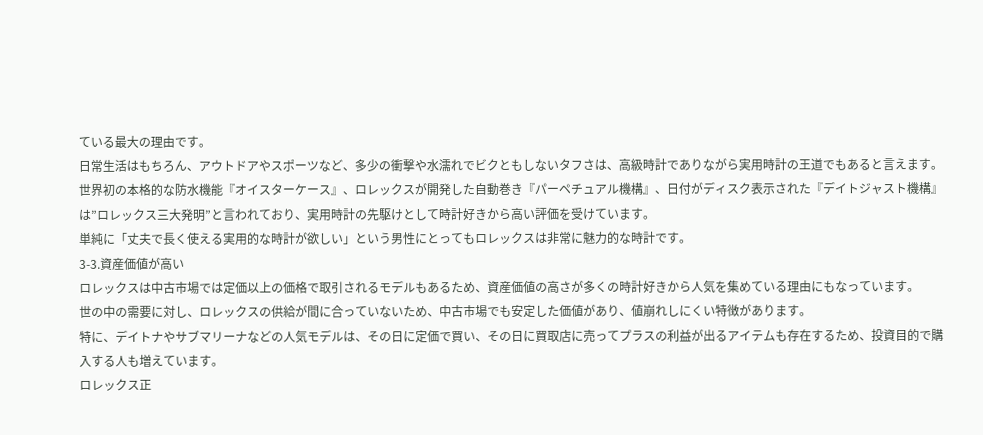ている最大の理由です。
日常生活はもちろん、アウトドアやスポーツなど、多少の衝撃や水濡れでビクともしないタフさは、高級時計でありながら実用時計の王道でもあると言えます。
世界初の本格的な防水機能『オイスターケース』、ロレックスが開発した自動巻き『パーペチュアル機構』、日付がディスク表示された『デイトジャスト機構』は”ロレックス三大発明”と言われており、実用時計の先駆けとして時計好きから高い評価を受けています。
単純に「丈夫で長く使える実用的な時計が欲しい」という男性にとってもロレックスは非常に魅力的な時計です。
3-3.資産価値が高い
ロレックスは中古市場では定価以上の価格で取引されるモデルもあるため、資産価値の高さが多くの時計好きから人気を集めている理由にもなっています。
世の中の需要に対し、ロレックスの供給が間に合っていないため、中古市場でも安定した価値があり、値崩れしにくい特徴があります。
特に、デイトナやサブマリーナなどの人気モデルは、その日に定価で買い、その日に買取店に売ってプラスの利益が出るアイテムも存在するため、投資目的で購入する人も増えています。
ロレックス正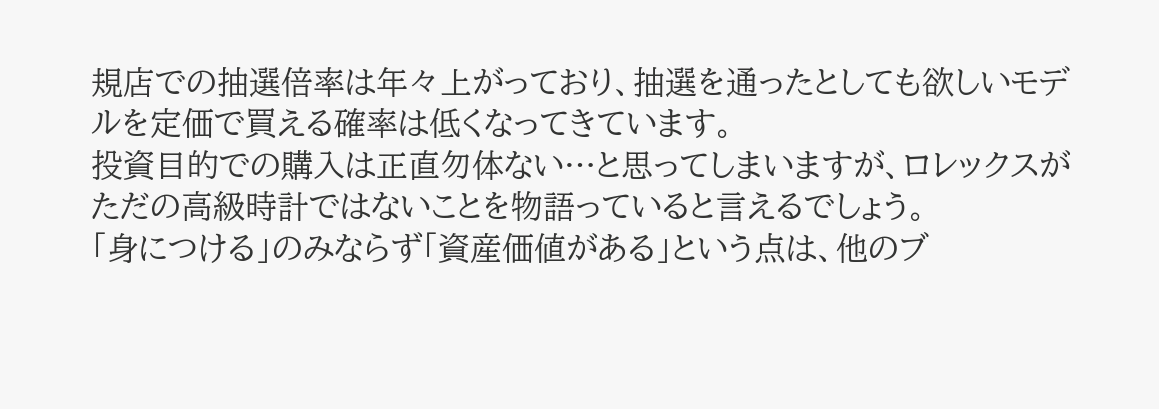規店での抽選倍率は年々上がっており、抽選を通ったとしても欲しいモデルを定価で買える確率は低くなってきています。
投資目的での購入は正直勿体ない…と思ってしまいますが、ロレックスがただの高級時計ではないことを物語っていると言えるでしょう。
「身につける」のみならず「資産価値がある」という点は、他のブ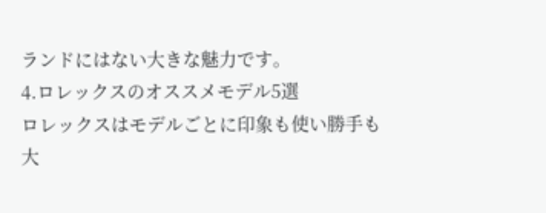ランドにはない大きな魅力です。
4.ロレックスのオススメモデル5選
ロレックスはモデルごとに印象も使い勝手も大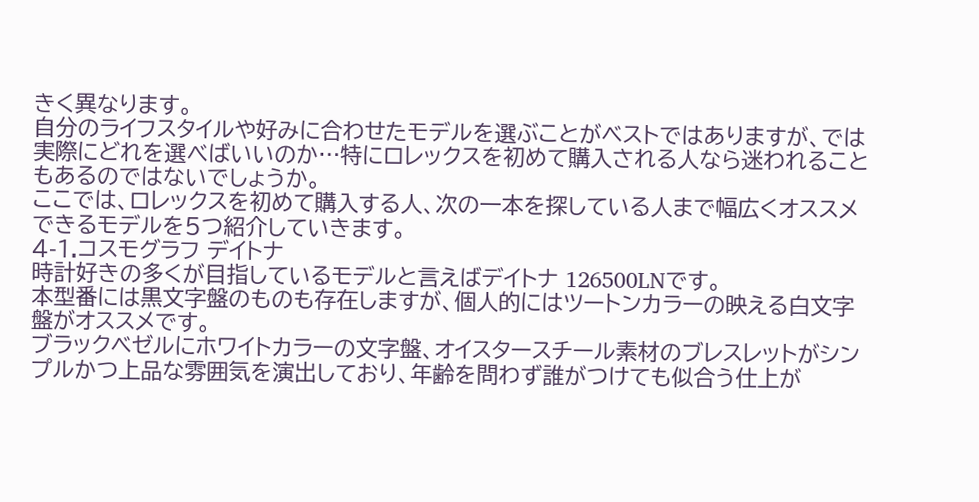きく異なります。
自分のライフスタイルや好みに合わせたモデルを選ぶことがベストではありますが、では実際にどれを選べばいいのか…特にロレックスを初めて購入される人なら迷われることもあるのではないでしょうか。
ここでは、ロレックスを初めて購入する人、次の一本を探している人まで幅広くオススメできるモデルを5つ紹介していきます。
4-1.コスモグラフ デイトナ
時計好きの多くが目指しているモデルと言えばデイトナ 126500LNです。
本型番には黒文字盤のものも存在しますが、個人的にはツートンカラーの映える白文字盤がオススメです。
ブラックベゼルにホワイトカラーの文字盤、オイスタースチール素材のブレスレットがシンプルかつ上品な雰囲気を演出しており、年齢を問わず誰がつけても似合う仕上が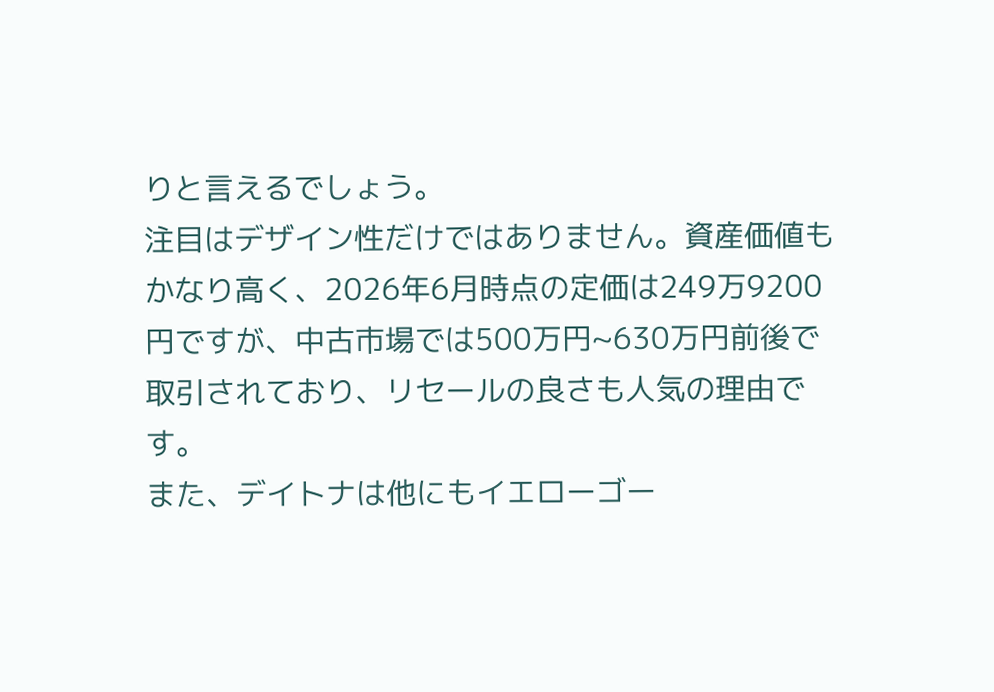りと言えるでしょう。
注目はデザイン性だけではありません。資産価値もかなり高く、2026年6月時点の定価は249万9200円ですが、中古市場では500万円~630万円前後で取引されており、リセールの良さも人気の理由です。
また、デイトナは他にもイエローゴー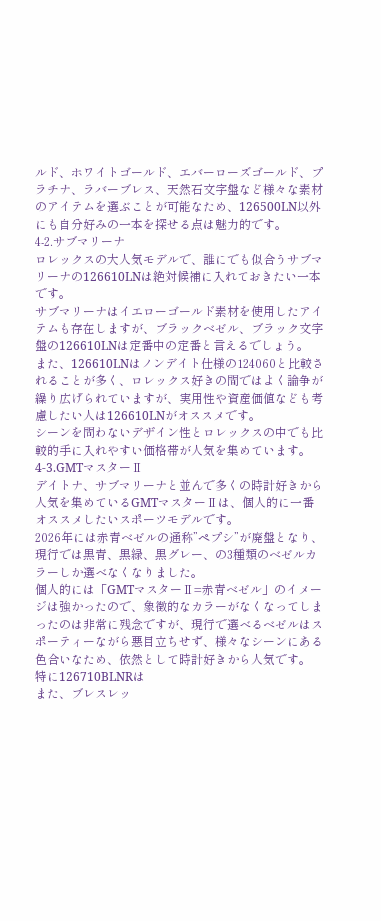ルド、ホワイトゴールド、エバーローズゴールド、プラチナ、ラバーブレス、天然石文字盤など様々な素材のアイテムを選ぶことが可能なため、126500LN以外にも自分好みの一本を探せる点は魅力的です。
4-2.サブマリーナ
ロレックスの大人気モデルで、誰にでも似合うサブマリーナの126610LNは絶対候補に入れておきたい一本です。
サブマリーナはイエローゴールド素材を使用したアイテムも存在しますが、ブラックベゼル、ブラック文字盤の126610LNは定番中の定番と言えるでしょう。
また、126610LNはノンデイト仕様の124060と比較されることが多く、ロレックス好きの間ではよく論争が繰り広げられていますが、実用性や資産価値なども考慮したい人は126610LNがオススメです。
シーンを問わないデザイン性とロレックスの中でも比較的手に入れやすい価格帯が人気を集めています。
4-3.GMTマスターⅡ
デイトナ、サブマリーナと並んで多くの時計好きから人気を集めているGMTマスターⅡは、個人的に一番オススメしたいスポーツモデルです。
2026年には赤青ベゼルの通称”ペプシ”が廃盤となり、現行では黒青、黒緑、黒グレー、の3種類のベゼルカラーしか選べなくなりました。
個人的には「GMTマスターⅡ=赤青ベゼル」のイメージは強かったので、象徴的なカラーがなくなってしまったのは非常に残念ですが、現行で選べるベゼルはスポーティーながら悪目立ちせず、様々なシーンにある色合いなため、依然として時計好きから人気です。
特に126710BLNRは
また、ブレスレッ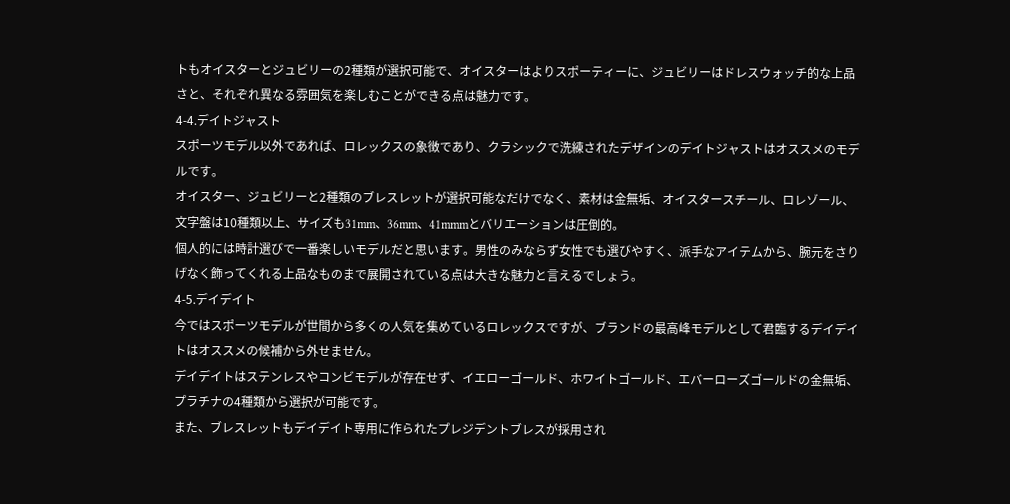トもオイスターとジュビリーの2種類が選択可能で、オイスターはよりスポーティーに、ジュビリーはドレスウォッチ的な上品さと、それぞれ異なる雰囲気を楽しむことができる点は魅力です。
4-4.デイトジャスト
スポーツモデル以外であれば、ロレックスの象徴であり、クラシックで洗練されたデザインのデイトジャストはオススメのモデルです。
オイスター、ジュビリーと2種類のブレスレットが選択可能なだけでなく、素材は金無垢、オイスタースチール、ロレゾール、文字盤は10種類以上、サイズも31mm、36mm、41mmmとバリエーションは圧倒的。
個人的には時計選びで一番楽しいモデルだと思います。男性のみならず女性でも選びやすく、派手なアイテムから、腕元をさりげなく飾ってくれる上品なものまで展開されている点は大きな魅力と言えるでしょう。
4-5.デイデイト
今ではスポーツモデルが世間から多くの人気を集めているロレックスですが、ブランドの最高峰モデルとして君臨するデイデイトはオススメの候補から外せません。
デイデイトはステンレスやコンビモデルが存在せず、イエローゴールド、ホワイトゴールド、エバーローズゴールドの金無垢、プラチナの4種類から選択が可能です。
また、ブレスレットもデイデイト専用に作られたプレジデントブレスが採用され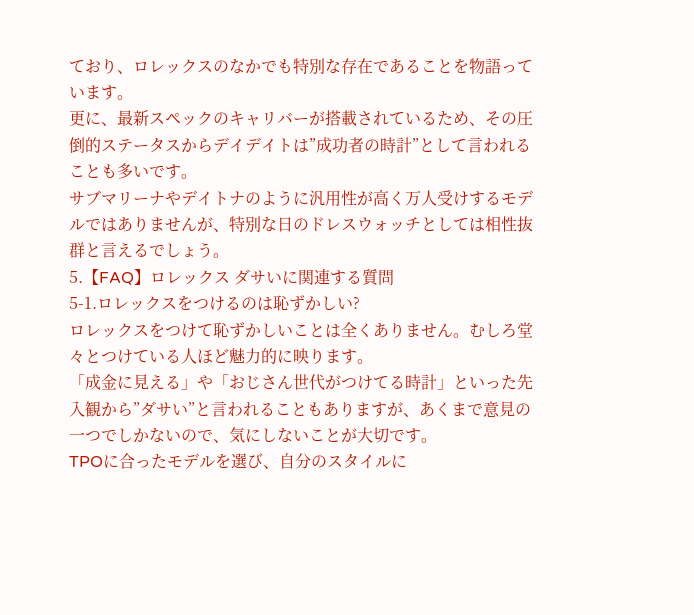ており、ロレックスのなかでも特別な存在であることを物語っています。
更に、最新スペックのキャリバーが搭載されているため、その圧倒的ステータスからデイデイトは”成功者の時計”として言われることも多いです。
サブマリーナやデイトナのように汎用性が高く万人受けするモデルではありませんが、特別な日のドレスウォッチとしては相性抜群と言えるでしょう。
5.【FAQ】ロレックス ダサいに関連する質問
5-1.ロレックスをつけるのは恥ずかしい?
ロレックスをつけて恥ずかしいことは全くありません。むしろ堂々とつけている人ほど魅力的に映ります。
「成金に見える」や「おじさん世代がつけてる時計」といった先入観から”ダサい”と言われることもありますが、あくまで意見の一つでしかないので、気にしないことが大切です。
TPOに合ったモデルを選び、自分のスタイルに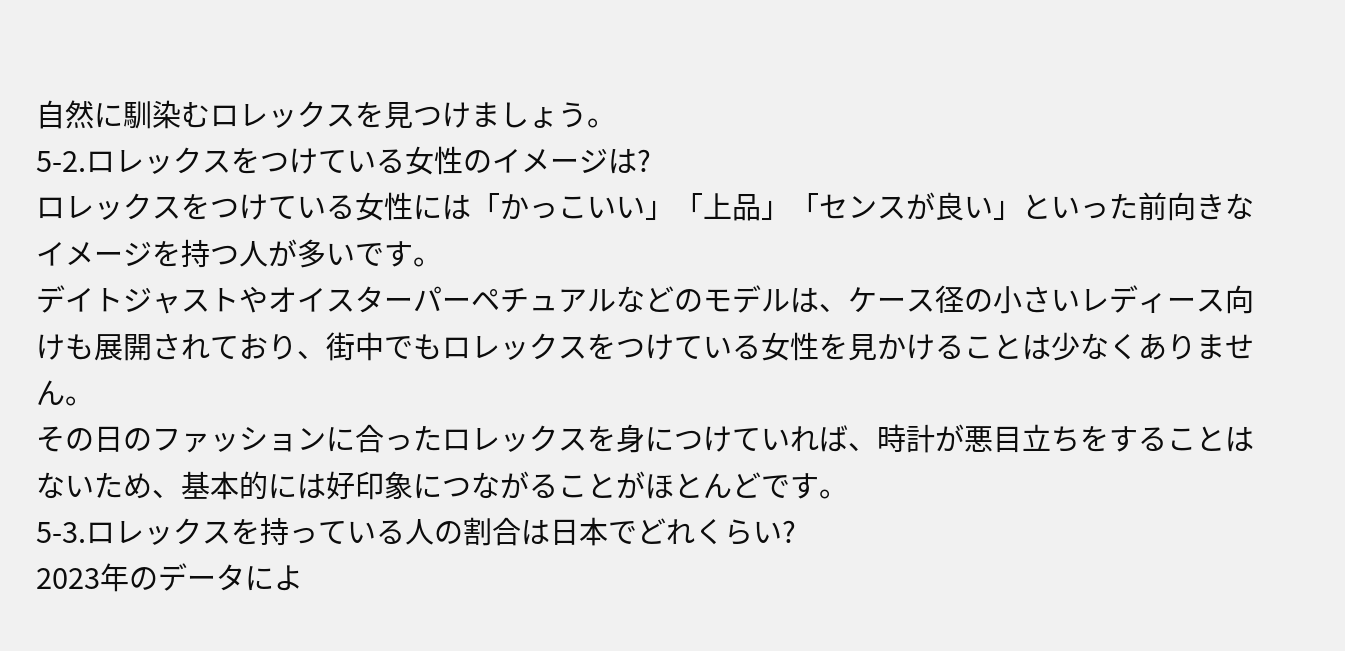自然に馴染むロレックスを見つけましょう。
5-2.ロレックスをつけている女性のイメージは?
ロレックスをつけている女性には「かっこいい」「上品」「センスが良い」といった前向きなイメージを持つ人が多いです。
デイトジャストやオイスターパーペチュアルなどのモデルは、ケース径の小さいレディース向けも展開されており、街中でもロレックスをつけている女性を見かけることは少なくありません。
その日のファッションに合ったロレックスを身につけていれば、時計が悪目立ちをすることはないため、基本的には好印象につながることがほとんどです。
5-3.ロレックスを持っている人の割合は日本でどれくらい?
2023年のデータによ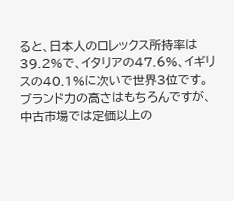ると、日本人のロレックス所持率は39.2%で、イタリアの47.6%、イギリスの40.1%に次いで世界3位です。
ブランド力の高さはもちろんですが、中古市場では定価以上の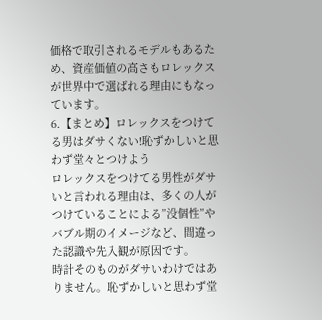価格で取引されるモデルもあるため、資産価値の高さもロレックスが世界中で選ばれる理由にもなっています。
6.【まとめ】ロレックスをつけてる男はダサくない!恥ずかしいと思わず堂々とつけよう
ロレックスをつけてる男性がダサいと言われる理由は、多くの人がつけていることによる”没個性”やバブル期のイメージなど、間違った認識や先入観が原因です。
時計そのものがダサいわけではありません。恥ずかしいと思わず堂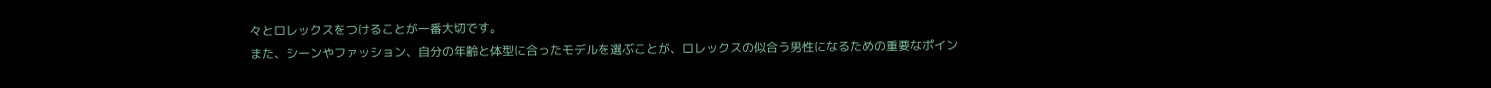々とロレックスをつけることが一番大切です。
また、シーンやファッション、自分の年齢と体型に合ったモデルを選ぶことが、ロレックスの似合う男性になるための重要なポイン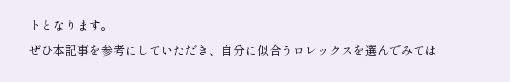トとなります。
ぜひ本記事を参考にしていただき、自分に似合うロレックスを選んでみては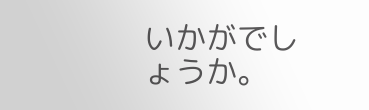いかがでしょうか。